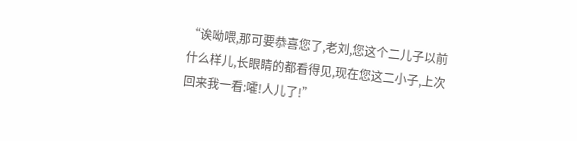“诶呦喂,那可要恭喜您了,老刘,您这个二儿子以前什么样儿,长眼睛的都看得见,现在您这二小子,上次回来我一看:嚯!人儿了!”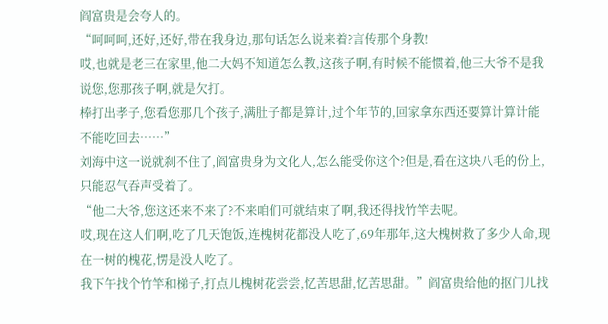阎富贵是会夸人的。
“呵呵呵,还好,还好,带在我身边,那句话怎么说来着?言传那个身教!
哎,也就是老三在家里,他二大妈不知道怎么教,这孩子啊,有时候不能惯着,他三大爷不是我说您,您那孩子啊,就是欠打。
棒打出孝子,您看您那几个孩子,满肚子都是算计,过个年节的,回家拿东西还要算计算计能不能吃回去……”
刘海中这一说就刹不住了,阎富贵身为文化人,怎么能受你这个?但是,看在这块八毛的份上,只能忍气吞声受着了。
“他二大爷,您这还来不来了?不来咱们可就结束了啊,我还得找竹竿去呢。
哎,现在这人们啊,吃了几天饱饭,连槐树花都没人吃了,69年那年,这大槐树救了多少人命,现在一树的槐花,愣是没人吃了。
我下午找个竹竿和梯子,打点儿槐树花尝尝,忆苦思甜,忆苦思甜。”阎富贵给他的抠门儿找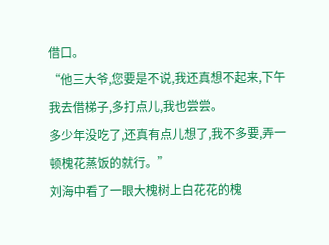借口。
“他三大爷,您要是不说,我还真想不起来,下午我去借梯子,多打点儿,我也尝尝。
多少年没吃了,还真有点儿想了,我不多要,弄一顿槐花蒸饭的就行。”
刘海中看了一眼大槐树上白花花的槐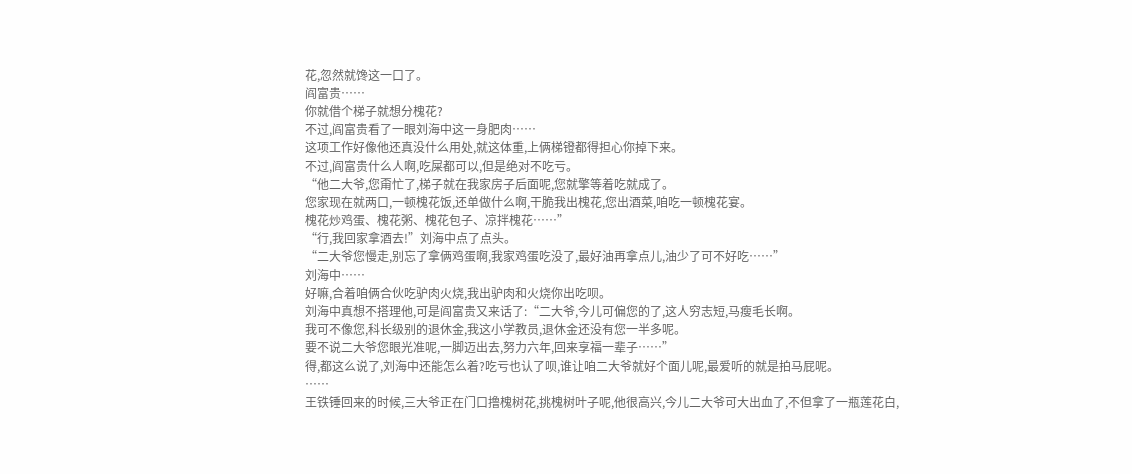花,忽然就馋这一口了。
阎富贵……
你就借个梯子就想分槐花?
不过,阎富贵看了一眼刘海中这一身肥肉……
这项工作好像他还真没什么用处,就这体重,上俩梯镫都得担心你掉下来。
不过,阎富贵什么人啊,吃屎都可以,但是绝对不吃亏。
“他二大爷,您甭忙了,梯子就在我家房子后面呢,您就擎等着吃就成了。
您家现在就两口,一顿槐花饭,还单做什么啊,干脆我出槐花,您出酒菜,咱吃一顿槐花宴。
槐花炒鸡蛋、槐花粥、槐花包子、凉拌槐花……”
“行,我回家拿酒去!”刘海中点了点头。
“二大爷您慢走,别忘了拿俩鸡蛋啊,我家鸡蛋吃没了,最好油再拿点儿,油少了可不好吃……”
刘海中……
好嘛,合着咱俩合伙吃驴肉火烧,我出驴肉和火烧你出吃呗。
刘海中真想不搭理他,可是阎富贵又来话了:“二大爷,今儿可偏您的了,这人穷志短,马瘦毛长啊。
我可不像您,科长级别的退休金,我这小学教员,退休金还没有您一半多呢。
要不说二大爷您眼光准呢,一脚迈出去,努力六年,回来享福一辈子……”
得,都这么说了,刘海中还能怎么着?吃亏也认了呗,谁让咱二大爷就好个面儿呢,最爱听的就是拍马屁呢。
……
王铁锤回来的时候,三大爷正在门口撸槐树花,挑槐树叶子呢,他很高兴,今儿二大爷可大出血了,不但拿了一瓶莲花白,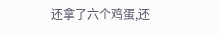还拿了六个鸡蛋,还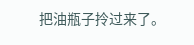把油瓶子拎过来了。